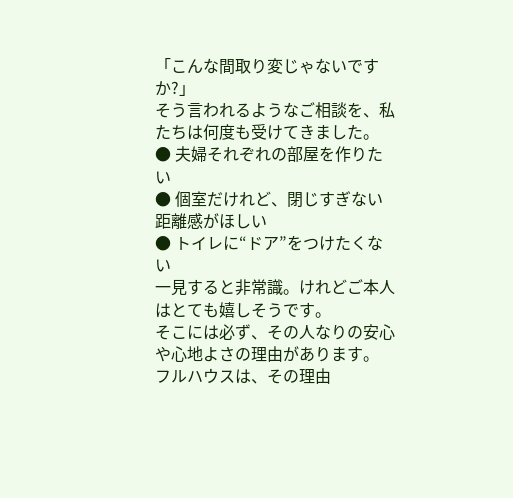「こんな間取り変じゃないですか?」
そう言われるようなご相談を、私たちは何度も受けてきました。
● 夫婦それぞれの部屋を作りたい
● 個室だけれど、閉じすぎない距離感がほしい
● トイレに“ドア”をつけたくない
一見すると非常識。けれどご本人はとても嬉しそうです。
そこには必ず、その人なりの安心や心地よさの理由があります。
フルハウスは、その理由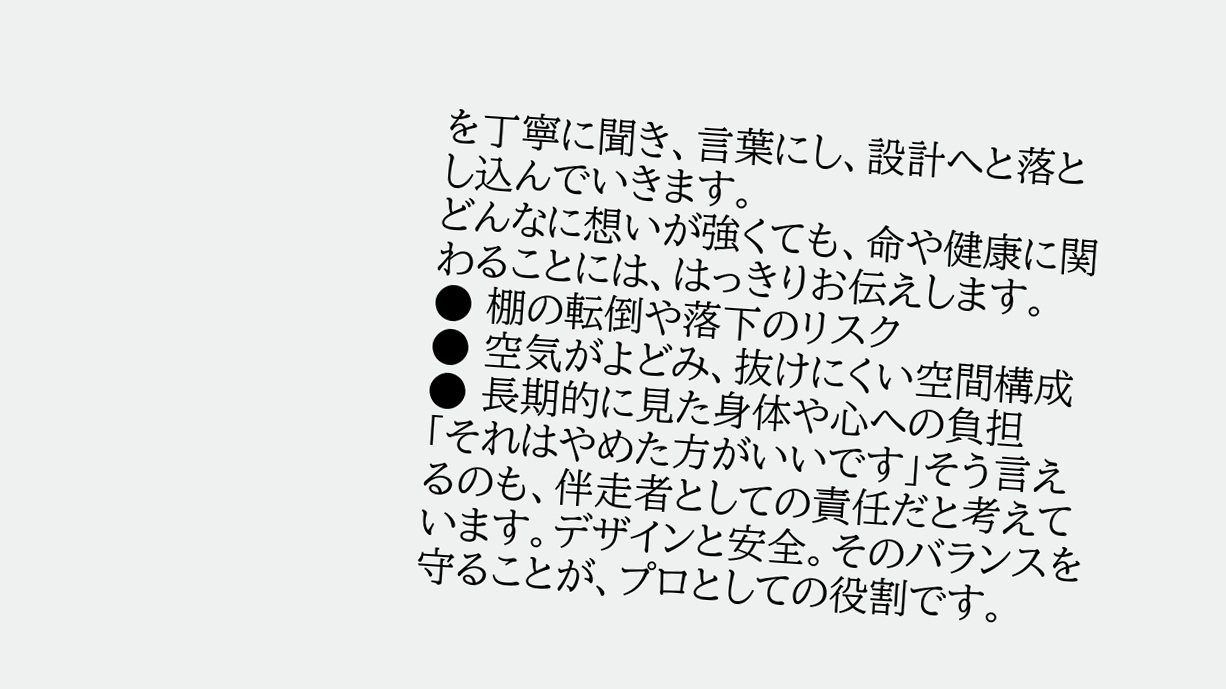を丁寧に聞き、言葉にし、設計へと落とし込んでいきます。
どんなに想いが強くても、命や健康に関わることには、はっきりお伝えします。
● 棚の転倒や落下のリスク
● 空気がよどみ、抜けにくい空間構成
● 長期的に見た身体や心への負担
「それはやめた方がいいです」そう言えるのも、伴走者としての責任だと考えています。デザインと安全。そのバランスを守ることが、プロとしての役割です。